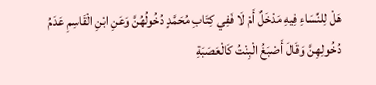هَلْ لِلنِّسَاءِ فِيهِ مَدْخَلٌ أَمْ لَا فَفِي كِتَابِ مُحَمَّدٍ دُخُولُهُنَّ وَعَنِ ابْنِ الْقَاسِمِ عَدَمُ دُخُولِهِنَّ وَقَالَ أَصْبَغُ الْبِنْتُ كَالْعَصَبَةِ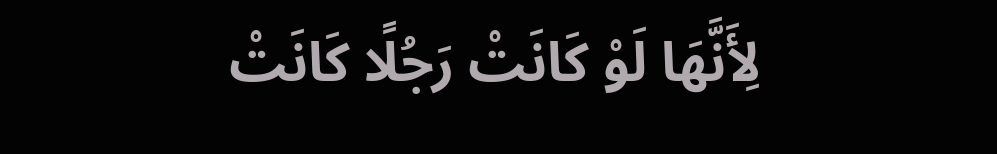لِأَنَّهَا لَوْ كَانَتْ رَجُلًا كَانَتْ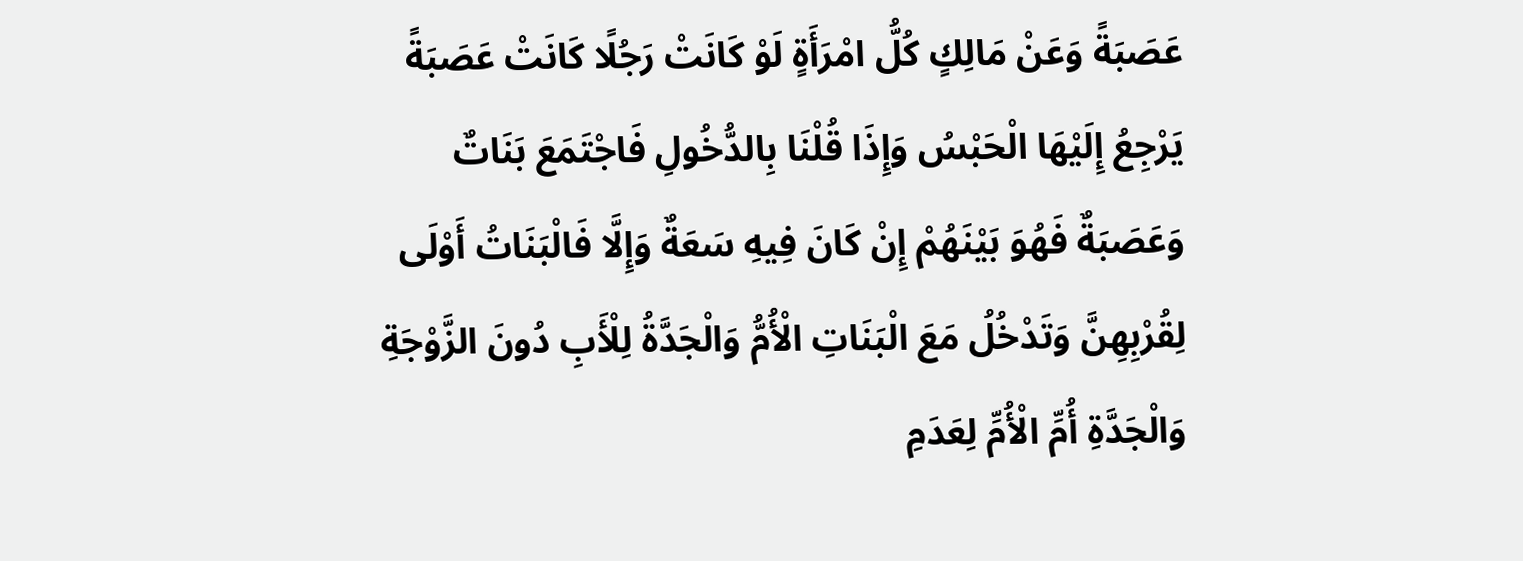عَصَبَةً وَعَنْ مَالِكٍ كُلُّ امْرَأَةٍ لَوْ كَانَتْ رَجُلًا كَانَتْ عَصَبَةً يَرْجِعُ إِلَيْهَا الْحَبْسُ وَإِذَا قُلْنَا بِالدُّخُولِ فَاجْتَمَعَ بَنَاتٌ وَعَصَبَةٌ فَهُوَ بَيْنَهُمْ إِنْ كَانَ فِيهِ سَعَةٌ وَإِلَّا فَالْبَنَاتُ أَوْلَى لِقُرْبِهِنَّ وَتَدْخُلُ مَعَ الْبَنَاتِ الْأُمُّ وَالْجَدَّةُ لِلْأَبِ دُونَ الزَّوْجَةِ وَالْجَدَّةِ أُمِّ الْأُمِّ لِعَدَمِ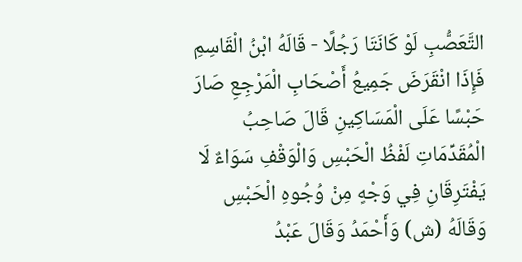التَّعَصُّبِ لَوْ كَانَتَا رَجُلًا - قَالَهُ ابْنُ الْقَاسِمِ فَإِذَا انْقَرَضَ جَمِيعُ أَصْحَابِ الْمَرْجِعِ صَارَ حَبْسًا عَلَى الْمَسَاكِينِ قَالَ صَاحِبُ الْمُقَدِّمَاتِ لَفْظُ الْحَبْسِ وَالْوَقْفِ سَوَاءٌ لَا يَفْتَرِقَانِ فِي وَجْهٍ مِنْ وُجُوهِ الْحَبْسِ وَقَالَهُ (ش) وَأَحْمَدُ وَقَالَ عَبْدُ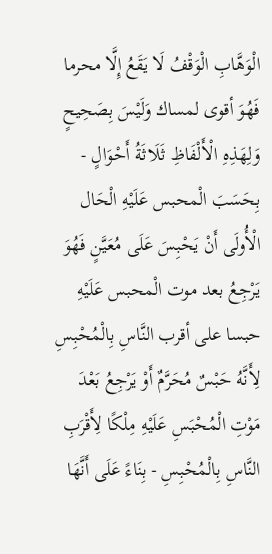الْوَهَّابِ الْوَقْفُ لَا يَقَعُ إِلَّا محرما فَهُوَ أقوى لمساك وَلَيْسَ بِصَحِيحٍ وَلِهَذِهِ الْأَلْفَاظِ ثَلَاثَةُ أَحْوَالٍ - بِحَسَبَ الْمحبس عَلَيْهِ الْحَال الْأُولَى أَنْ يَحْبِسَ عَلَى مُعَيَّنٍ فَهُوَ يَرْجِعُ بعد موت الْمحبس عَلَيْهِ حبسا على أقرب النَّاسِ بِالْمُحْبِسِ لِأَنَّهُ حَبْسٌ مُحَرَّمٌ أَوْ يَرْجِعُ بَعْدَ مَوْتِ الْمُحْبَسِ عَلَيْهِ مِلْكًا لِأَقْرَبِ النَّاسِ بِالْمُحْبِسِ - بِنَاءً عَلَى أَنَّهَا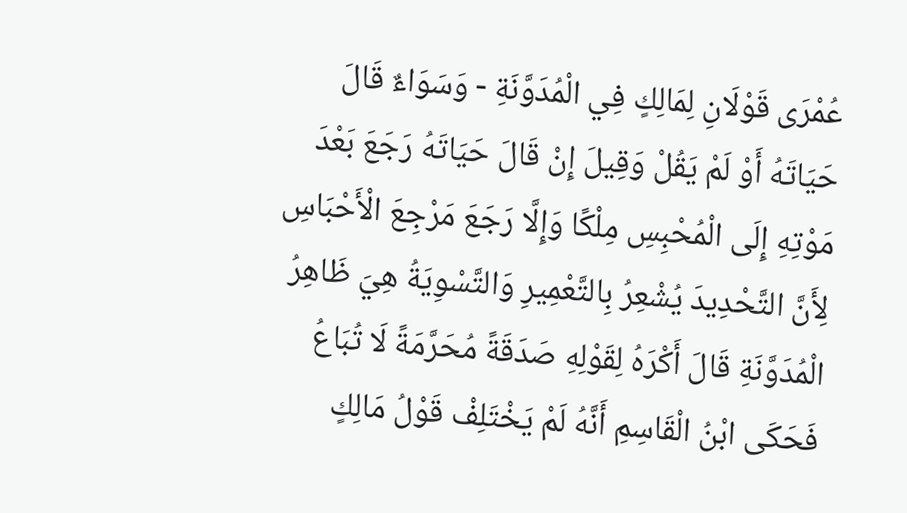عُمْرَى قَوْلَانِ لِمَالِكٍ فِي الْمُدَوَّنَةِ - وَسَوَاءٌ قَالَ حَيَاتَهُ أَوْ لَمْ يَقُلْ وَقِيلَ إِنْ قَالَ حَيَاتَهُ رَجَعَ بَعْدَ مَوْتِهِ إِلَى الْمُحْبِسِ مِلْكًا وَإِلَّا رَجَعَ مَرْجِعَ الْأَحْبَاسِ لِأَنَّ التَّحْدِيدَ يُشْعِرُ بِالتَّعْمِيرِ وَالتَّسْوِيَةُ هِيَ ظَاهِرُ الْمُدَوَّنَةِ قَالَ أَكْرَهُ لِقَوْلِهِ صَدَقَةً مُحَرَّمَةً لَا تُبَاعُ فَحَكَى ابْنُ الْقَاسِمِ أَنَّهُ لَمْ يَخْتَلِفْ قَوْلُ مَالِكٍ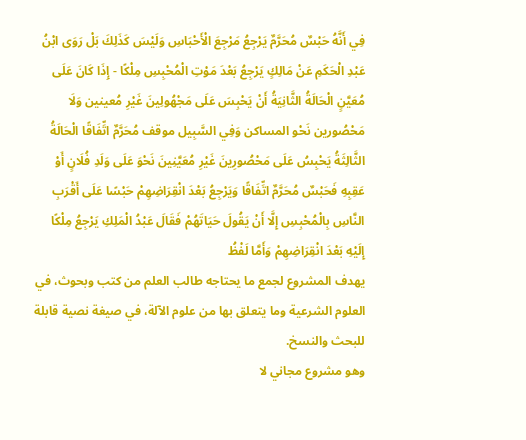فِي أَنَّهُ حَبْسٌ مُحَرَّمٌ يَرْجِعُ مَرْجِعَ الْأَحْبَاسِ وَلَيْسَ كَذَلِكَ بَلْ رَوَى ابْنُ عَبْدِ الْحَكَمِ عَنْ مَالِكٍ يَرْجِعُ بَعْدَ مَوْتِ الْمُحْبِسِ مِلْكًا - إِذَا كَانَ عَلَى مُعَيَّنٍ الْحَالَةُ الثَّانِيَةُ أَنْ يَحْبِسَ عَلَى مَجْهُولِينَ غَيْرِ مُعينين وَلَا مَحْصُورين نَحْو المساكن وَفِي السَّبِيل موقف مُحَرَّمٌ اتِّفَاقًا الْحَالَةُ الثَّالِثَةُ يَحْبِسُ عَلَى مَحْصُورِينَ غَيْرِ مُعَيَّنِينَ نَحْوَ عَلَى وَلَدِ فُلَانٍ أَوْ عَقِبِهِ فَحَبْسٌ مُحَرَّمٌ اتِّفَاقًا وَيَرْجِعُ بَعْدَ انْقِرَاضِهِمْ حَبْسًا عَلَى أَقْرَبِ النَّاسِ بِالْمُحْبِسِ إِلَّا أَنْ يَقُولَ حَيَاتَهُمْ فَقَالَ عَبْدُ الْمَلِكِ يَرْجِعُ مِلْكًا إِلَيْهِ بَعْدَ انْقِرَاضِهِمْ وَأَمَّا لَفْظُ
يهدف المشروع لجمع ما يحتاجه طالب العلم من كتب وبحوث، في العلوم الشرعية وما يتعلق بها من علوم الآلة، في صيغة نصية قابلة للبحث والنسخ.
وهو مشروع مجاني لا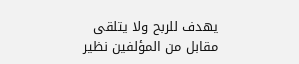يهدف للربح ولا يتلقى مقابل من المؤلفين نظير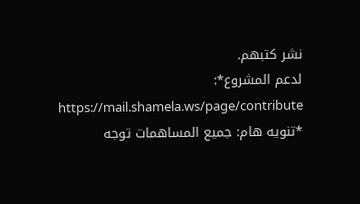نشر كتبهم.
لدعم المشروع*: https://mail.shamela.ws/page/contribute
*تنويه هام: جميع المساهمات توجه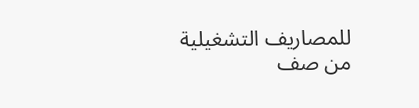للمصاريف التشغيلية من صف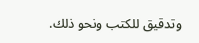وتدقيق للكتب ونحو ذلك.